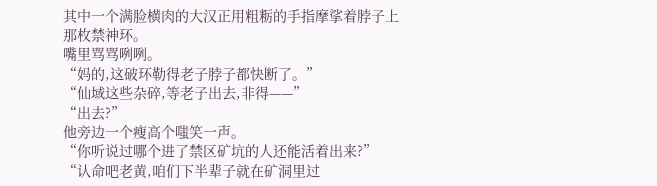其中一个满脸横肉的大汉正用粗粝的手指摩挲着脖子上那枚禁神环。
嘴里骂骂咧咧。
“妈的,这破环勒得老子脖子都快断了。”
“仙域这些杂碎,等老子出去,非得——”
“出去?”
他旁边一个瘦高个嗤笑一声。
“你听说过哪个进了禁区矿坑的人还能活着出来?”
“认命吧老黄,咱们下半辈子就在矿洞里过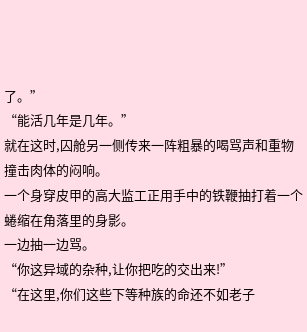了。”
“能活几年是几年。”
就在这时,囚舱另一侧传来一阵粗暴的喝骂声和重物撞击肉体的闷响。
一个身穿皮甲的高大监工正用手中的铁鞭抽打着一个蜷缩在角落里的身影。
一边抽一边骂。
“你这异域的杂种,让你把吃的交出来!”
“在这里,你们这些下等种族的命还不如老子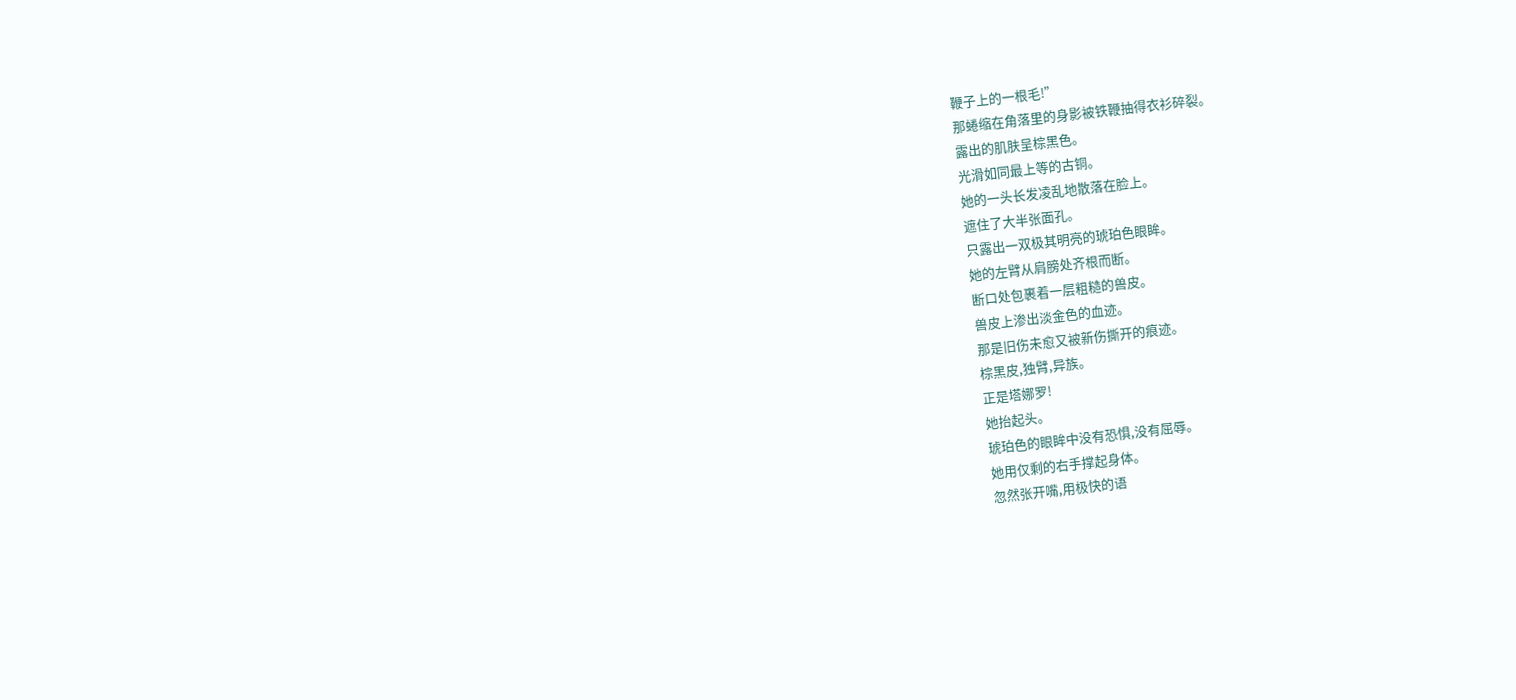鞭子上的一根毛!”
那蜷缩在角落里的身影被铁鞭抽得衣衫碎裂。
露出的肌肤呈棕黑色。
光滑如同最上等的古铜。
她的一头长发凌乱地散落在脸上。
遮住了大半张面孔。
只露出一双极其明亮的琥珀色眼眸。
她的左臂从肩膀处齐根而断。
断口处包裹着一层粗糙的兽皮。
兽皮上渗出淡金色的血迹。
那是旧伤未愈又被新伤撕开的痕迹。
棕黑皮,独臂,异族。
正是塔娜罗!
她抬起头。
琥珀色的眼眸中没有恐惧,没有屈辱。
她用仅剩的右手撑起身体。
忽然张开嘴,用极快的语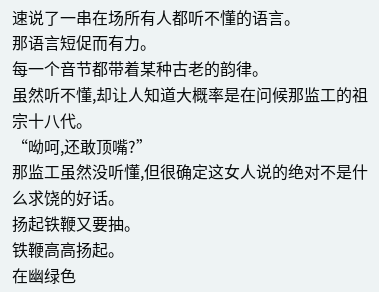速说了一串在场所有人都听不懂的语言。
那语言短促而有力。
每一个音节都带着某种古老的韵律。
虽然听不懂,却让人知道大概率是在问候那监工的祖宗十八代。
“呦呵,还敢顶嘴?”
那监工虽然没听懂,但很确定这女人说的绝对不是什么求饶的好话。
扬起铁鞭又要抽。
铁鞭高高扬起。
在幽绿色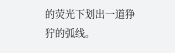的荧光下划出一道狰狞的弧线。